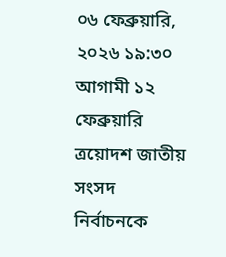০৬ ফেব্রুয়ারি, ২০২৬ ১৯:৩০
আগামী ১২ ফেব্রুয়ারি ত্রয়োদশ জাতীয় সংসদ নির্বাচনকে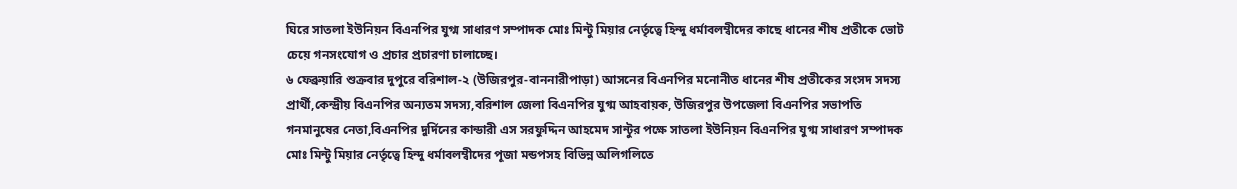ঘিরে সাতলা ইউনিয়ন বিএনপির যুগ্ম সাধারণ সম্পাদক মোঃ মিন্টু মিয়ার নের্তৃত্বে হিন্দু ধর্মাবলম্বীদের কাছে ধানের শীষ প্রতীকে ভোট চেয়ে গনসংযোগ ও প্রচার প্রচারণা চালাচ্ছে।
৬ ফেব্রুয়ারি শুক্রবার দুপুরে বরিশাল-২ (উজিরপুর-বাননারীপাড়া) আসনের বিএনপির মনোনীত ধানের শীষ প্রতীকের সংসদ সদস্য প্রার্থী,কেন্দ্রীয় বিএনপির অন্যতম সদস্য,বরিশাল জেলা বিএনপির যুগ্ম আহবায়ক, উজিরপুর উপজেলা বিএনপির সভাপতি গনমানুষের নেতা,বিএনপির দুর্দিনের কান্ডারী এস সরফুদ্দিন আহমেদ সান্টুর পক্ষে সাতলা ইউনিয়ন বিএনপির যুগ্ম সাধারণ সম্পাদক মোঃ মিন্টু মিয়ার নের্তৃত্বে হিন্দু ধর্মাবলম্বীদের পূজা মন্ডপসহ বিভিন্ন অলিগলিতে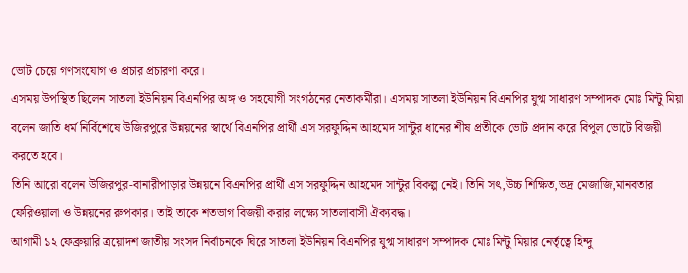ভোট চেয়ে গণসংযোগ ও প্রচার প্রচারণা করে।
এসময় উপস্থিত ছিলেন সাতলা ইউনিয়ন বিএনপির অঙ্গ ও সহযোগী সংগঠনের নেতাকর্মীরা। এসময় সাতলা ইউনিয়ন বিএনপির যুগ্ম সাধারণ সম্পাদক মোঃ মিন্টু মিয়া বলেন জাতি ধর্ম নির্বিশেষে উজিরপুরে উন্নয়নের স্বার্থে বিএনপির প্রার্থী এস সরফুদ্দিন আহমেদ সান্টুর ধানের শীষ প্রতীকে ভোট প্রদান করে বিপুল ভোটে বিজয়ী করতে হবে।
তিনি আরো বলেন উজিরপুর-বানারীপাড়ার উন্নয়নে বিএনপির প্রার্থী এস সরফুদ্দিন আহমেদ সান্টুর বিকল্প নেই। তিনি সৎ,উচ্চ শিক্ষিত,ভদ্র মেজাজি,মানবতার ফেরিওয়ালা ও উন্নয়নের রুপকার। তাই তাকে শতভাগ বিজয়ী করার লক্ষ্যে সাতলাবাসী ঐক্যবদ্ধ।
আগামী ১২ ফেব্রুয়ারি ত্রয়োদশ জাতীয় সংসদ নির্বাচনকে ঘিরে সাতলা ইউনিয়ন বিএনপির যুগ্ম সাধারণ সম্পাদক মোঃ মিন্টু মিয়ার নের্তৃত্বে হিন্দু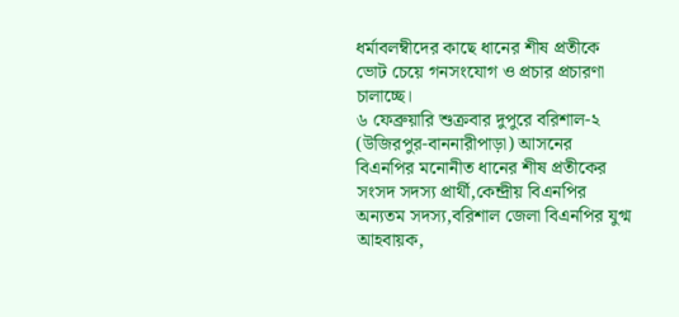ধর্মাবলম্বীদের কাছে ধানের শীষ প্রতীকে ভোট চেয়ে গনসংযোগ ও প্রচার প্রচারণা চালাচ্ছে।
৬ ফেব্রুয়ারি শুক্রবার দুপুরে বরিশাল-২ (উজিরপুর-বাননারীপাড়া) আসনের বিএনপির মনোনীত ধানের শীষ প্রতীকের সংসদ সদস্য প্রার্থী,কেন্দ্রীয় বিএনপির অন্যতম সদস্য,বরিশাল জেলা বিএনপির যুগ্ম আহবায়ক,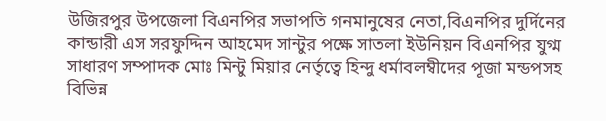উজিরপুর উপজেলা বিএনপির সভাপতি গনমানুষের নেতা,বিএনপির দুর্দিনের কান্ডারী এস সরফুদ্দিন আহমেদ সান্টুর পক্ষে সাতলা ইউনিয়ন বিএনপির যুগ্ম সাধারণ সম্পাদক মোঃ মিন্টু মিয়ার নের্তৃত্বে হিন্দু ধর্মাবলম্বীদের পূজা মন্ডপসহ বিভিন্ন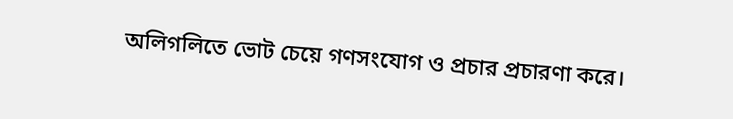অলিগলিতে ভোট চেয়ে গণসংযোগ ও প্রচার প্রচারণা করে।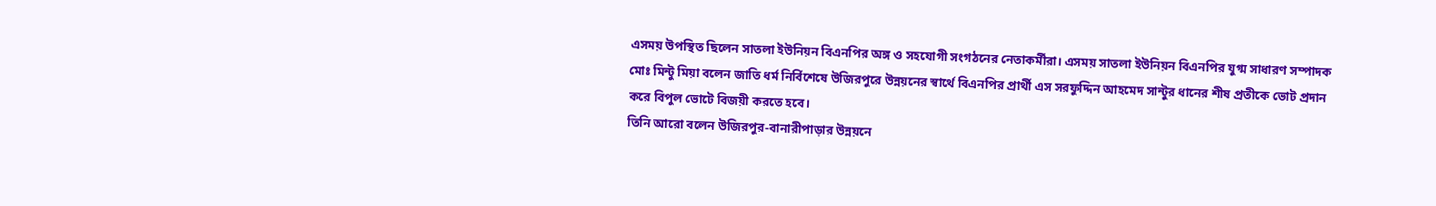এসময় উপস্থিত ছিলেন সাতলা ইউনিয়ন বিএনপির অঙ্গ ও সহযোগী সংগঠনের নেতাকর্মীরা। এসময় সাতলা ইউনিয়ন বিএনপির যুগ্ম সাধারণ সম্পাদক মোঃ মিন্টু মিয়া বলেন জাতি ধর্ম নির্বিশেষে উজিরপুরে উন্নয়নের স্বার্থে বিএনপির প্রার্থী এস সরফুদ্দিন আহমেদ সান্টুর ধানের শীষ প্রতীকে ভোট প্রদান করে বিপুল ভোটে বিজয়ী করতে হবে।
তিনি আরো বলেন উজিরপুর-বানারীপাড়ার উন্নয়নে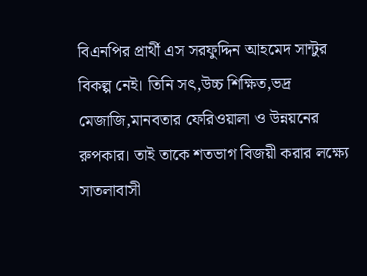বিএনপির প্রার্থী এস সরফুদ্দিন আহমেদ সান্টুর বিকল্প নেই। তিনি সৎ,উচ্চ শিক্ষিত,ভদ্র মেজাজি,মানবতার ফেরিওয়ালা ও উন্নয়নের রুপকার। তাই তাকে শতভাগ বিজয়ী করার লক্ষ্যে সাতলাবাসী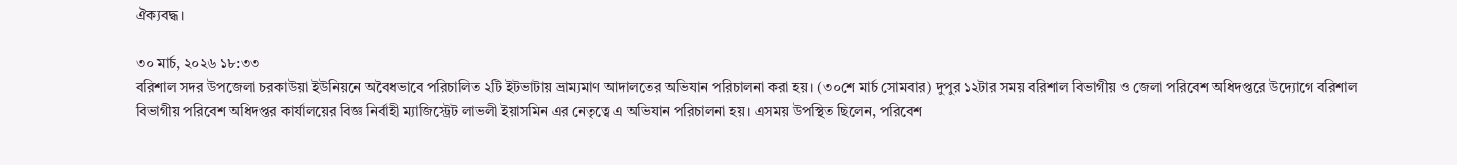ঐক্যবদ্ধ।

৩০ মার্চ, ২০২৬ ১৮:৩৩
বরিশাল সদর উপজেলা চরকাউয়া ইউনিয়নে অবৈধভাবে পরিচালিত ২টি ইটভাটায় ভ্রাম্যমাণ আদালতের অভিযান পরিচালনা করা হয়। (৩০শে মার্চ সোমবার) দুপুর ১২টার সময় বরিশাল বিভাগীয় ও জেলা পরিবেশ অধিদপ্তরে উদ্যোগে বরিশাল বিভাগীয় পরিবেশ অধিদপ্তর কার্যালয়ের বিজ্ঞ নির্বাহী ম্যাজিস্ট্রেট লাভলী ইয়াসমিন এর নেতৃত্বে এ অভিযান পরিচালনা হয়। এসময় উপস্থিত ছিলেন, পরিবেশ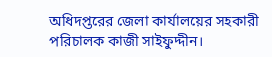অধিদপ্তরের জেলা কার্যালয়ের সহকারী পরিচালক কাজী সাইফুদ্দীন।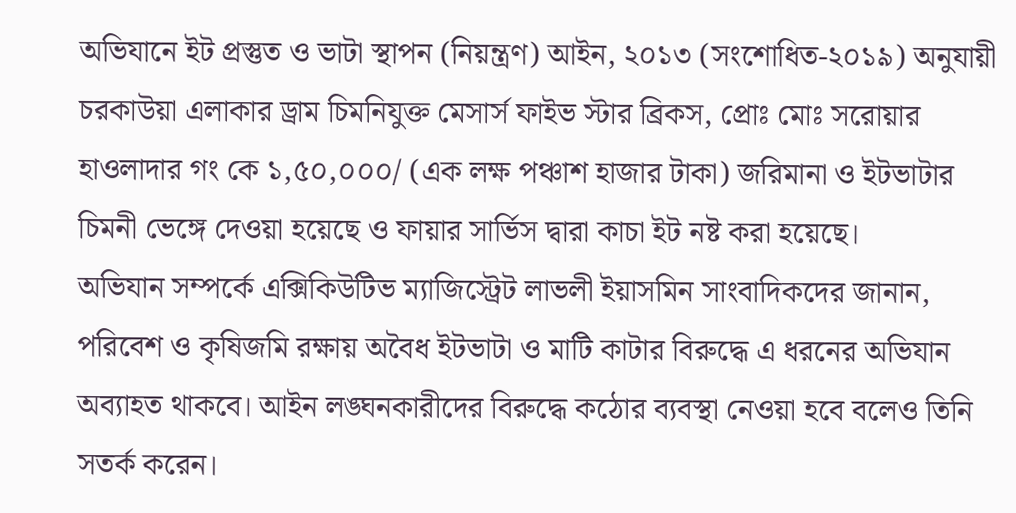অভিযানে ইট প্রস্তুত ও ভাটা স্থাপন (নিয়ন্ত্রণ) আইন, ২০১৩ (সংশোধিত-২০১৯) অনুযায়ী চরকাউয়া এলাকার ড্রাম চিমনিযুক্ত মেসার্স ফাইভ স্টার ব্রিকস, প্রোঃ মোঃ সরোয়ার হাওলাদার গং কে ১,৫০,০০০/ (এক লক্ষ পঞ্চাশ হাজার টাকা) জরিমানা ও ইটভাটার চিমনী ভেঙ্গে দেওয়া হয়েছে ও ফায়ার সার্ভিস দ্বারা কাচা ইট নষ্ট করা হয়েছে।
অভিযান সম্পর্কে এক্সিকিউটিভ ম্যাজিস্ট্রেট লাভলী ইয়াসমিন সাংবাদিকদের জানান, পরিবেশ ও কৃষিজমি রক্ষায় অবৈধ ইটভাটা ও মাটি কাটার বিরুদ্ধে এ ধরনের অভিযান অব্যাহত থাকবে। আইন লঙ্ঘনকারীদের বিরুদ্ধে কঠোর ব্যবস্থা নেওয়া হবে বলেও তিনি সতর্ক করেন।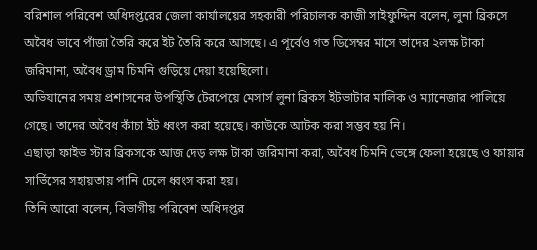বরিশাল পরিবেশ অধিদপ্তরের জেলা কার্যালয়ের সহকারী পরিচালক কাজী সাইফুদ্দিন বলেন, লুনা ব্রিকসে অবৈধ ভাবে পাঁজা তৈরি করে ইট তৈরি করে আসছে। এ পূর্বেও গত ডিসেম্বর মাসে তাদের ২লক্ষ টাকা জরিমানা, অবৈধ ড্রাম চিমনি গুড়িয়ে দেয়া হয়েছিলো।
অভিযানের সময় প্রশাসনের উপস্থিতি টেরপেয়ে মেসার্স লুনা ব্রিকস ইটভাটার মালিক ও ম্যানেজার পালিয়ে গেছে। তাদের অবৈধ কাঁচা ইট ধ্বংস করা হয়েছে। কাউকে আটক করা সম্ভব হয় নি।
এছাড়া ফাইভ স্টার ব্রিকসকে আজ দেড় লক্ষ টাকা জরিমানা করা, অবৈধ চিমনি ভেঙ্গে ফেলা হয়েছে ও ফায়ার সার্ভিসের সহায়তায় পানি ঢেলে ধ্বংস করা হয়।
তিনি আরো বলেন, বিভাগীয় পরিবেশ অধিদপ্তর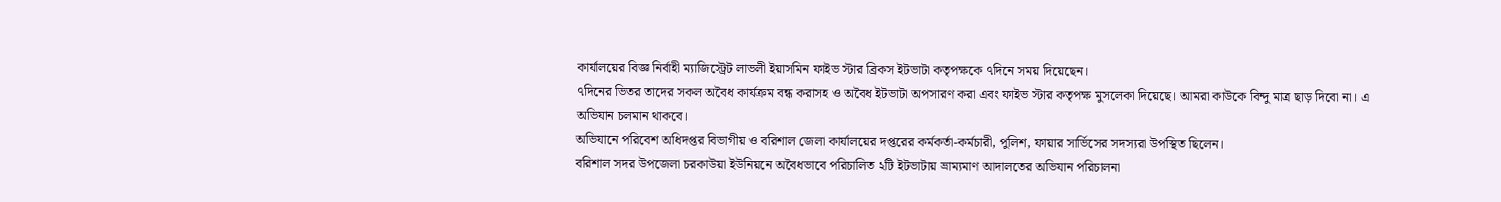কার্যালয়ের বিজ্ঞ নির্বাহী ম্যাজিস্ট্রেট লাভলী ইয়াসমিন ফাইভ স্টার ব্রিকস ইটভাটা কতৃপক্ষকে ৭দিনে সময় দিয়েছেন।
৭দিনের ভিতর তাদের সকল অবৈধ কার্যক্রম বন্ধ করাসহ ও অবৈধ ইটভাটা অপসারণ করা এবং ফাইভ স্টার কতৃপক্ষ মুসলেকা দিয়েছে। আমরা কাউকে বিন্দু মাত্র ছাড় দিবো না। এ অভিযান চলমান থাকবে।
অভিযানে পরিবেশ অধিদপ্তর বিভাগীয় ও বরিশাল জেলা কার্যালয়ের দপ্তরের কর্মকর্তা-কর্মচারী, পুলিশ, ফায়ার সার্ভিসের সদস্যরা উপস্থিত ছিলেন।
বরিশাল সদর উপজেলা চরকাউয়া ইউনিয়নে অবৈধভাবে পরিচালিত ২টি ইটভাটায় ভ্রাম্যমাণ আদালতের অভিযান পরিচালনা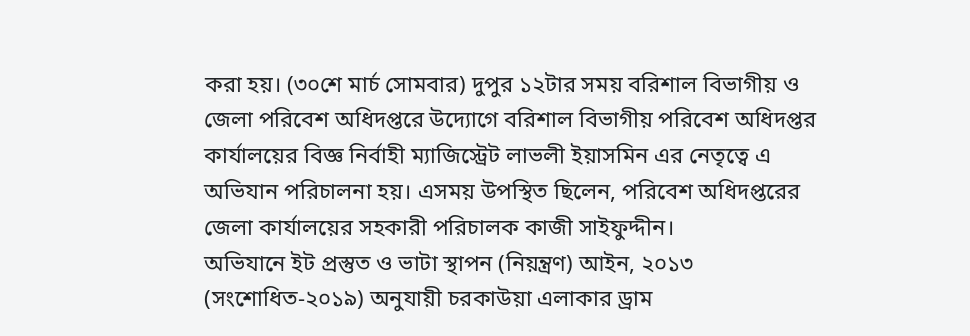করা হয়। (৩০শে মার্চ সোমবার) দুপুর ১২টার সময় বরিশাল বিভাগীয় ও জেলা পরিবেশ অধিদপ্তরে উদ্যোগে বরিশাল বিভাগীয় পরিবেশ অধিদপ্তর কার্যালয়ের বিজ্ঞ নির্বাহী ম্যাজিস্ট্রেট লাভলী ইয়াসমিন এর নেতৃত্বে এ অভিযান পরিচালনা হয়। এসময় উপস্থিত ছিলেন, পরিবেশ অধিদপ্তরের জেলা কার্যালয়ের সহকারী পরিচালক কাজী সাইফুদ্দীন।
অভিযানে ইট প্রস্তুত ও ভাটা স্থাপন (নিয়ন্ত্রণ) আইন, ২০১৩ (সংশোধিত-২০১৯) অনুযায়ী চরকাউয়া এলাকার ড্রাম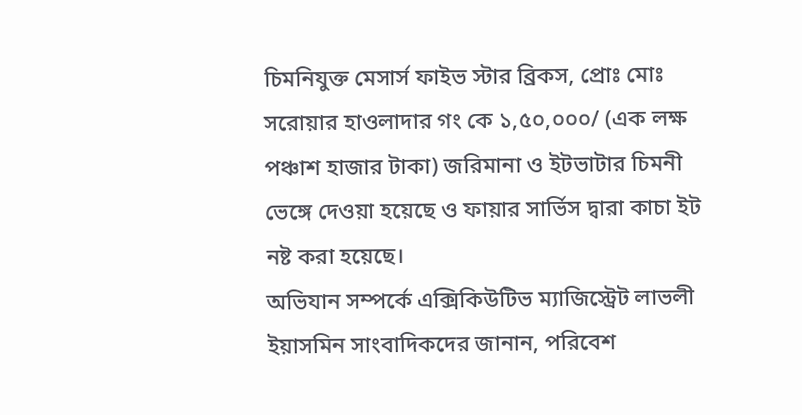চিমনিযুক্ত মেসার্স ফাইভ স্টার ব্রিকস, প্রোঃ মোঃ সরোয়ার হাওলাদার গং কে ১,৫০,০০০/ (এক লক্ষ পঞ্চাশ হাজার টাকা) জরিমানা ও ইটভাটার চিমনী ভেঙ্গে দেওয়া হয়েছে ও ফায়ার সার্ভিস দ্বারা কাচা ইট নষ্ট করা হয়েছে।
অভিযান সম্পর্কে এক্সিকিউটিভ ম্যাজিস্ট্রেট লাভলী ইয়াসমিন সাংবাদিকদের জানান, পরিবেশ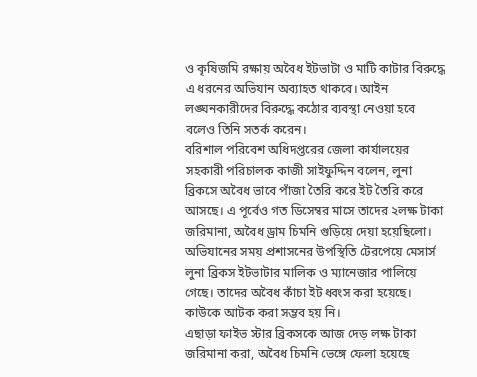ও কৃষিজমি রক্ষায় অবৈধ ইটভাটা ও মাটি কাটার বিরুদ্ধে এ ধরনের অভিযান অব্যাহত থাকবে। আইন লঙ্ঘনকারীদের বিরুদ্ধে কঠোর ব্যবস্থা নেওয়া হবে বলেও তিনি সতর্ক করেন।
বরিশাল পরিবেশ অধিদপ্তরের জেলা কার্যালয়ের সহকারী পরিচালক কাজী সাইফুদ্দিন বলেন, লুনা ব্রিকসে অবৈধ ভাবে পাঁজা তৈরি করে ইট তৈরি করে আসছে। এ পূর্বেও গত ডিসেম্বর মাসে তাদের ২লক্ষ টাকা জরিমানা, অবৈধ ড্রাম চিমনি গুড়িয়ে দেয়া হয়েছিলো।
অভিযানের সময় প্রশাসনের উপস্থিতি টেরপেয়ে মেসার্স লুনা ব্রিকস ইটভাটার মালিক ও ম্যানেজার পালিয়ে গেছে। তাদের অবৈধ কাঁচা ইট ধ্বংস করা হয়েছে। কাউকে আটক করা সম্ভব হয় নি।
এছাড়া ফাইভ স্টার ব্রিকসকে আজ দেড় লক্ষ টাকা জরিমানা করা, অবৈধ চিমনি ভেঙ্গে ফেলা হয়েছে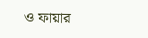ও ফায়ার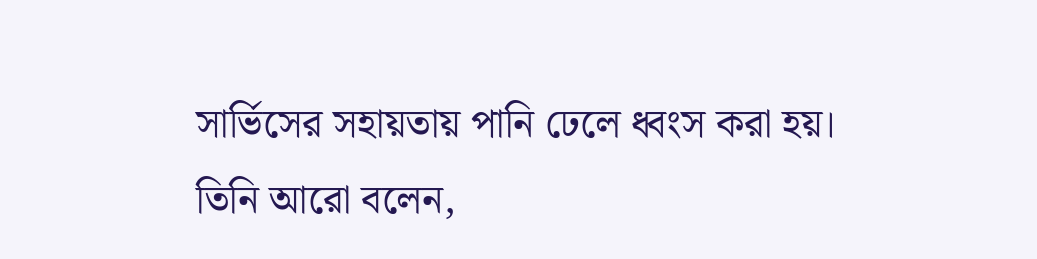সার্ভিসের সহায়তায় পানি ঢেলে ধ্বংস করা হয়।
তিনি আরো বলেন,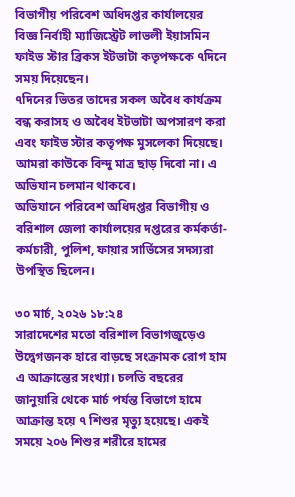বিভাগীয় পরিবেশ অধিদপ্তর কার্যালয়ের বিজ্ঞ নির্বাহী ম্যাজিস্ট্রেট লাভলী ইয়াসমিন ফাইভ স্টার ব্রিকস ইটভাটা কতৃপক্ষকে ৭দিনে সময় দিয়েছেন।
৭দিনের ভিতর তাদের সকল অবৈধ কার্যক্রম বন্ধ করাসহ ও অবৈধ ইটভাটা অপসারণ করা এবং ফাইভ স্টার কতৃপক্ষ মুসলেকা দিয়েছে। আমরা কাউকে বিন্দু মাত্র ছাড় দিবো না। এ অভিযান চলমান থাকবে।
অভিযানে পরিবেশ অধিদপ্তর বিভাগীয় ও বরিশাল জেলা কার্যালয়ের দপ্তরের কর্মকর্তা-কর্মচারী, পুলিশ, ফায়ার সার্ভিসের সদস্যরা উপস্থিত ছিলেন।

৩০ মার্চ, ২০২৬ ১৮:২৪
সারাদেশের মতো বরিশাল বিভাগজুড়েও উদ্বেগজনক হারে বাড়ছে সংক্রামক রোগ হাম এ আক্রান্তের সংখ্যা। চলতি বছরের জানুয়ারি থেকে মার্চ পর্যন্ত বিভাগে হামে আক্রান্ত হয়ে ৭ শিশুর মৃত্যু হয়েছে। একই সময়ে ২০৬ শিশুর শরীরে হামের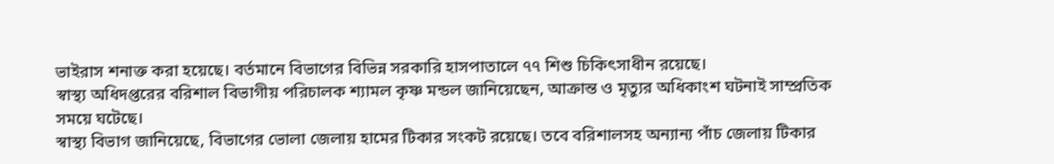ভাইরাস শনাক্ত করা হয়েছে। বর্তমানে বিভাগের বিভিন্ন সরকারি হাসপাতালে ৭৭ শিশু চিকিৎসাধীন রয়েছে।
স্বাস্থ্য অধিদপ্তরের বরিশাল বিভাগীয় পরিচালক শ্যামল কৃষ্ণ মন্ডল জানিয়েছেন, আক্রান্ত ও মৃত্যুর অধিকাংশ ঘটনাই সাম্প্রতিক সময়ে ঘটেছে।
স্বাস্থ্য বিভাগ জানিয়েছে, বিভাগের ভোলা জেলায় হামের টিকার সংকট রয়েছে। তবে বরিশালসহ অন্যান্য পাঁচ জেলায় টিকার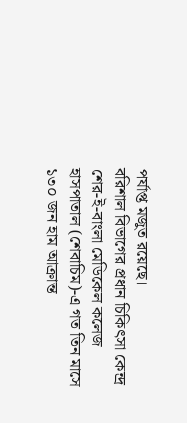পর্যাপ্ত মজুত রয়েছে।
বরিশাল বিভাগের প্রধান চিকিৎসা কেন্দ্র শের-ই-বাংলা মেডিকেল কলেজ হাসপাতাল (শেবাচিম)-এ গত তিন মাসে ১৩০ জন হাম আক্রান্ত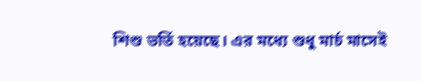শিশু ভর্তি হয়েছে। এর মধ্যে শুধু মার্চ মাসেই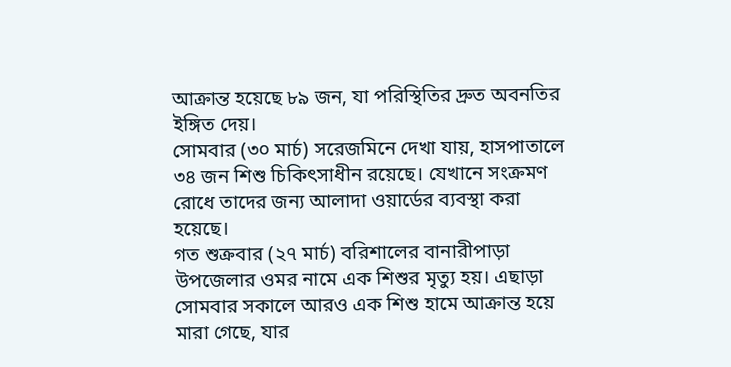আক্রান্ত হয়েছে ৮৯ জন, যা পরিস্থিতির দ্রুত অবনতির ইঙ্গিত দেয়।
সোমবার (৩০ মার্চ) সরেজমিনে দেখা যায়, হাসপাতালে ৩৪ জন শিশু চিকিৎসাধীন রয়েছে। যেখানে সংক্রমণ রোধে তাদের জন্য আলাদা ওয়ার্ডের ব্যবস্থা করা হয়েছে।
গত শুক্রবার (২৭ মার্চ) বরিশালের বানারীপাড়া উপজেলার ওমর নামে এক শিশুর মৃত্যু হয়। এছাড়া সোমবার সকালে আরও এক শিশু হামে আক্রান্ত হয়ে মারা গেছে, যার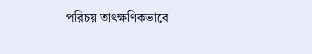পরিচয় তাৎক্ষণিকভাবে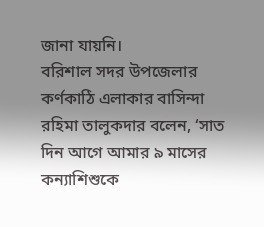জানা যায়নি।
বরিশাল সদর উপজেলার কর্ণকাঠি এলাকার বাসিন্দা রহিমা তালুকদার বলেন, ‘সাত দিন আগে আমার ৯ মাসের কন্যাশিশুকে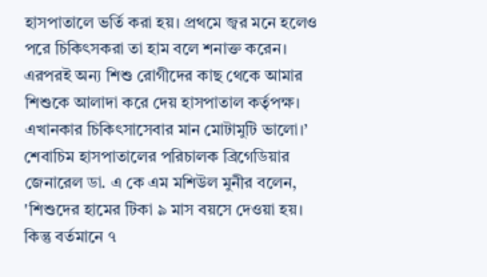হাসপাতালে ভর্তি করা হয়। প্রথমে জ্বর মনে হলেও পরে চিকিৎসকরা তা হাম বলে শনাক্ত করেন। এরপরই অন্য শিশু রোগীদের কাছ থেকে আমার শিশুকে আলাদা করে দেয় হাসপাতাল কর্তৃপক্ষ। এখানকার চিকিৎসাসেবার মান মোটামুটি ভালো।’
শেবাচিম হাসপাতালের পরিচালক ব্রিগেডিয়ার জেনারেল ডা. এ কে এম মশিউল মুনীর বলেন, 'শিশুদের হামের টিকা ৯ মাস বয়সে দেওয়া হয়। কিন্তু বর্তমানে ৭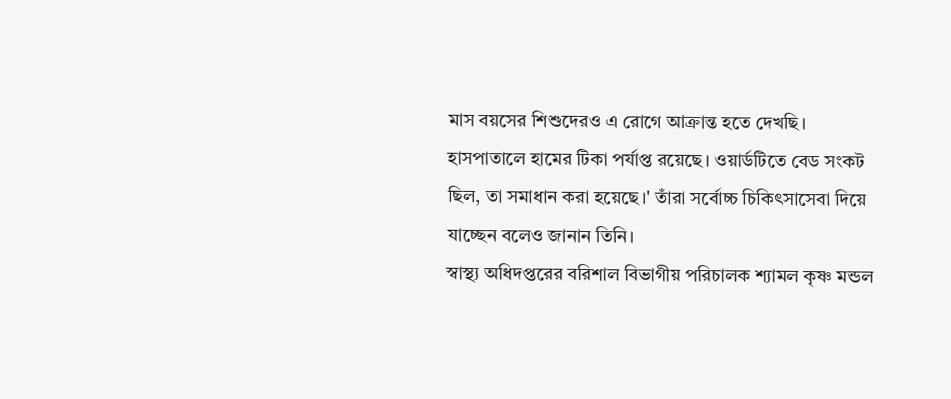মাস বয়সের শিশুদেরও এ রোগে আক্রান্ত হতে দেখছি। হাসপাতালে হামের টিকা পর্যাপ্ত রয়েছে। ওয়ার্ডটিতে বেড সংকট ছিল, তা সমাধান করা হয়েছে।' তাঁরা সর্বোচ্চ চিকিৎসাসেবা দিয়ে যাচ্ছেন বলেও জানান তিনি।
স্বাস্থ্য অধিদপ্তরের বরিশাল বিভাগীয় পরিচালক শ্যামল কৃষ্ণ মন্ডল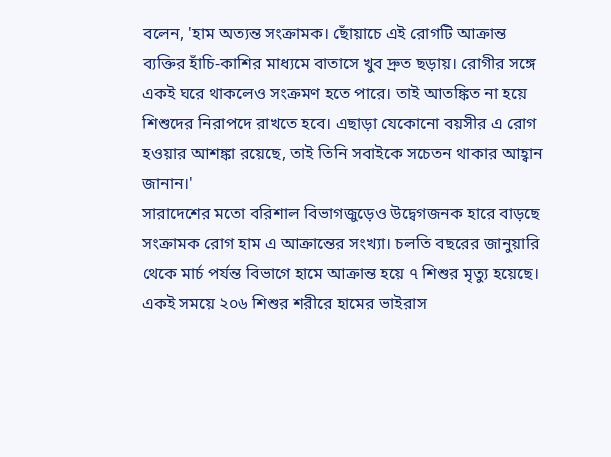বলেন, 'হাম অত্যন্ত সংক্রামক। ছোঁয়াচে এই রোগটি আক্রান্ত ব্যক্তির হাঁচি-কাশির মাধ্যমে বাতাসে খুব দ্রুত ছড়ায়। রোগীর সঙ্গে একই ঘরে থাকলেও সংক্রমণ হতে পারে। তাই আতঙ্কিত না হয়ে শিশুদের নিরাপদে রাখতে হবে। এছাড়া যেকোনো বয়সীর এ রোগ হওয়ার আশঙ্কা রয়েছে, তাই তিনি সবাইকে সচেতন থাকার আহ্বান জানান।'
সারাদেশের মতো বরিশাল বিভাগজুড়েও উদ্বেগজনক হারে বাড়ছে সংক্রামক রোগ হাম এ আক্রান্তের সংখ্যা। চলতি বছরের জানুয়ারি থেকে মার্চ পর্যন্ত বিভাগে হামে আক্রান্ত হয়ে ৭ শিশুর মৃত্যু হয়েছে। একই সময়ে ২০৬ শিশুর শরীরে হামের ভাইরাস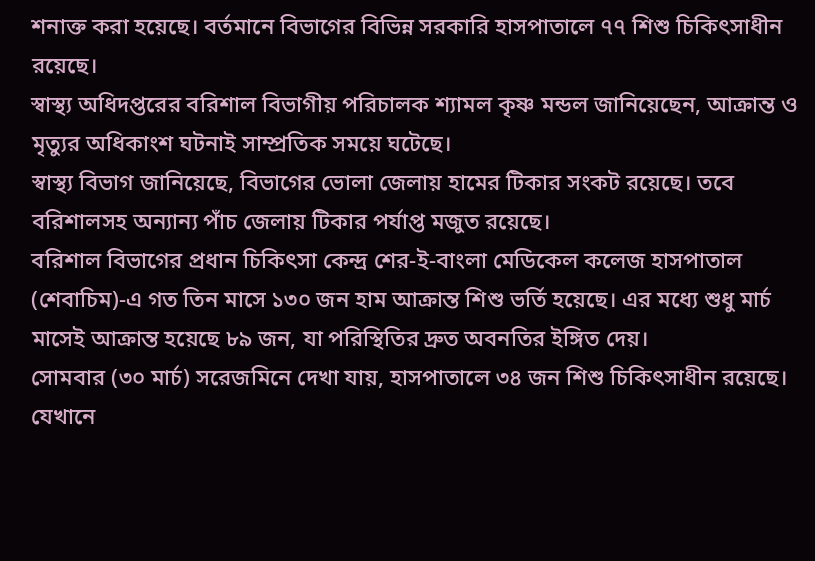শনাক্ত করা হয়েছে। বর্তমানে বিভাগের বিভিন্ন সরকারি হাসপাতালে ৭৭ শিশু চিকিৎসাধীন রয়েছে।
স্বাস্থ্য অধিদপ্তরের বরিশাল বিভাগীয় পরিচালক শ্যামল কৃষ্ণ মন্ডল জানিয়েছেন, আক্রান্ত ও মৃত্যুর অধিকাংশ ঘটনাই সাম্প্রতিক সময়ে ঘটেছে।
স্বাস্থ্য বিভাগ জানিয়েছে, বিভাগের ভোলা জেলায় হামের টিকার সংকট রয়েছে। তবে বরিশালসহ অন্যান্য পাঁচ জেলায় টিকার পর্যাপ্ত মজুত রয়েছে।
বরিশাল বিভাগের প্রধান চিকিৎসা কেন্দ্র শের-ই-বাংলা মেডিকেল কলেজ হাসপাতাল (শেবাচিম)-এ গত তিন মাসে ১৩০ জন হাম আক্রান্ত শিশু ভর্তি হয়েছে। এর মধ্যে শুধু মার্চ মাসেই আক্রান্ত হয়েছে ৮৯ জন, যা পরিস্থিতির দ্রুত অবনতির ইঙ্গিত দেয়।
সোমবার (৩০ মার্চ) সরেজমিনে দেখা যায়, হাসপাতালে ৩৪ জন শিশু চিকিৎসাধীন রয়েছে। যেখানে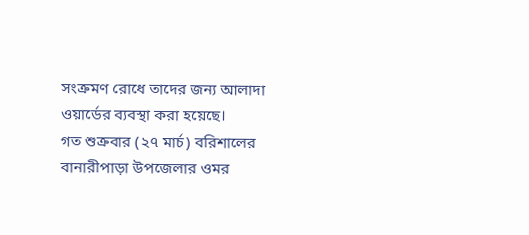সংক্রমণ রোধে তাদের জন্য আলাদা ওয়ার্ডের ব্যবস্থা করা হয়েছে।
গত শুক্রবার (২৭ মার্চ) বরিশালের বানারীপাড়া উপজেলার ওমর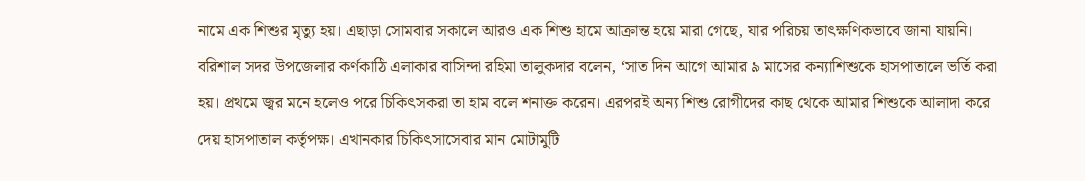নামে এক শিশুর মৃত্যু হয়। এছাড়া সোমবার সকালে আরও এক শিশু হামে আক্রান্ত হয়ে মারা গেছে, যার পরিচয় তাৎক্ষণিকভাবে জানা যায়নি।
বরিশাল সদর উপজেলার কর্ণকাঠি এলাকার বাসিন্দা রহিমা তালুকদার বলেন, ‘সাত দিন আগে আমার ৯ মাসের কন্যাশিশুকে হাসপাতালে ভর্তি করা হয়। প্রথমে জ্বর মনে হলেও পরে চিকিৎসকরা তা হাম বলে শনাক্ত করেন। এরপরই অন্য শিশু রোগীদের কাছ থেকে আমার শিশুকে আলাদা করে দেয় হাসপাতাল কর্তৃপক্ষ। এখানকার চিকিৎসাসেবার মান মোটামুটি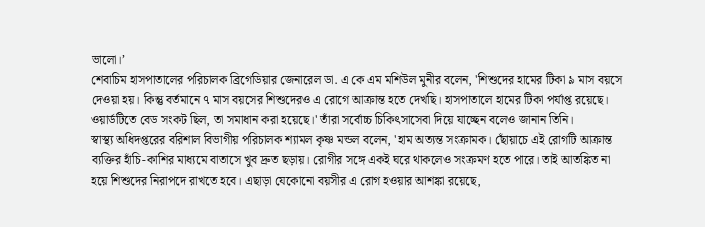ভালো।’
শেবাচিম হাসপাতালের পরিচালক ব্রিগেডিয়ার জেনারেল ডা. এ কে এম মশিউল মুনীর বলেন, 'শিশুদের হামের টিকা ৯ মাস বয়সে দেওয়া হয়। কিন্তু বর্তমানে ৭ মাস বয়সের শিশুদেরও এ রোগে আক্রান্ত হতে দেখছি। হাসপাতালে হামের টিকা পর্যাপ্ত রয়েছে। ওয়ার্ডটিতে বেড সংকট ছিল, তা সমাধান করা হয়েছে।' তাঁরা সর্বোচ্চ চিকিৎসাসেবা দিয়ে যাচ্ছেন বলেও জানান তিনি।
স্বাস্থ্য অধিদপ্তরের বরিশাল বিভাগীয় পরিচালক শ্যামল কৃষ্ণ মন্ডল বলেন, 'হাম অত্যন্ত সংক্রামক। ছোঁয়াচে এই রোগটি আক্রান্ত ব্যক্তির হাঁচি-কাশির মাধ্যমে বাতাসে খুব দ্রুত ছড়ায়। রোগীর সঙ্গে একই ঘরে থাকলেও সংক্রমণ হতে পারে। তাই আতঙ্কিত না হয়ে শিশুদের নিরাপদে রাখতে হবে। এছাড়া যেকোনো বয়সীর এ রোগ হওয়ার আশঙ্কা রয়েছে,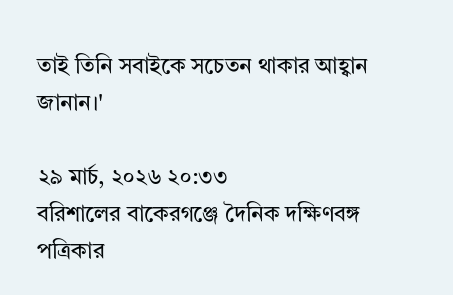তাই তিনি সবাইকে সচেতন থাকার আহ্বান জানান।'

২৯ মার্চ, ২০২৬ ২০:৩৩
বরিশালের বাকেরগঞ্জে দৈনিক দক্ষিণবঙ্গ পত্রিকার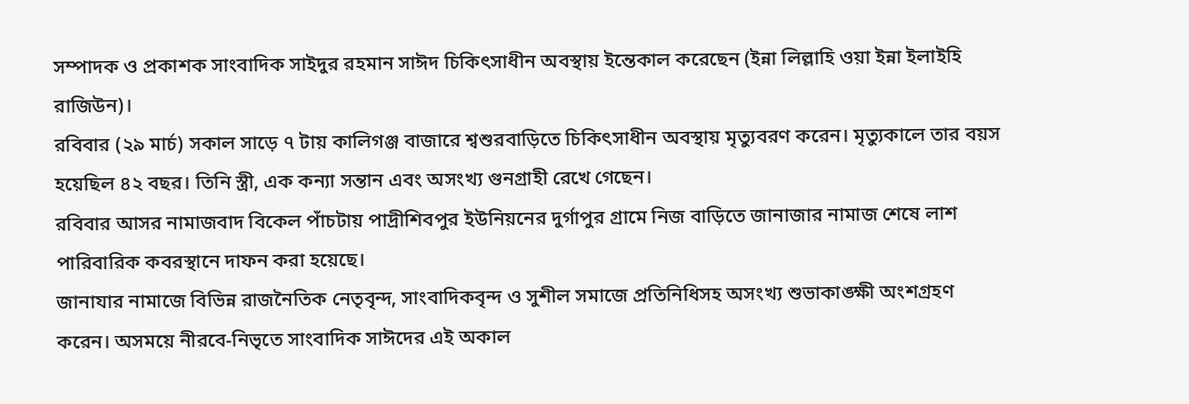সম্পাদক ও প্রকাশক সাংবাদিক সাইদুর রহমান সাঈদ চিকিৎসাধীন অবস্থায় ইন্তেকাল করেছেন (ইন্না লিল্লাহি ওয়া ইন্না ইলাইহি রাজিউন)।
রবিবার (২৯ মার্চ) সকাল সাড়ে ৭ টায় কালিগঞ্জ বাজারে শ্বশুরবাড়িতে চিকিৎসাধীন অবস্থায় মৃত্যুবরণ করেন। মৃত্যুকালে তার বয়স হয়েছিল ৪২ বছর। তিনি স্ত্রী, এক কন্যা সন্তান এবং অসংখ্য গুনগ্রাহী রেখে গেছেন।
রবিবার আসর নামাজবাদ বিকেল পাঁচটায় পাদ্রীশিবপুর ইউনিয়নের দুর্গাপুর গ্রামে নিজ বাড়িতে জানাজার নামাজ শেষে লাশ পারিবারিক কবরস্থানে দাফন করা হয়েছে।
জানাযার নামাজে বিভিন্ন রাজনৈতিক নেতৃবৃন্দ, সাংবাদিকবৃন্দ ও সুশীল সমাজে প্রতিনিধিসহ অসংখ্য শুভাকাঙ্ক্ষী অংশগ্রহণ করেন। অসময়ে নীরবে-নিভৃতে সাংবাদিক সাঈদের এই অকাল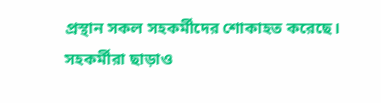প্রস্থান সকল সহকর্মীদের শোকাহত করেছে।
সহকর্মীরা ছাড়াও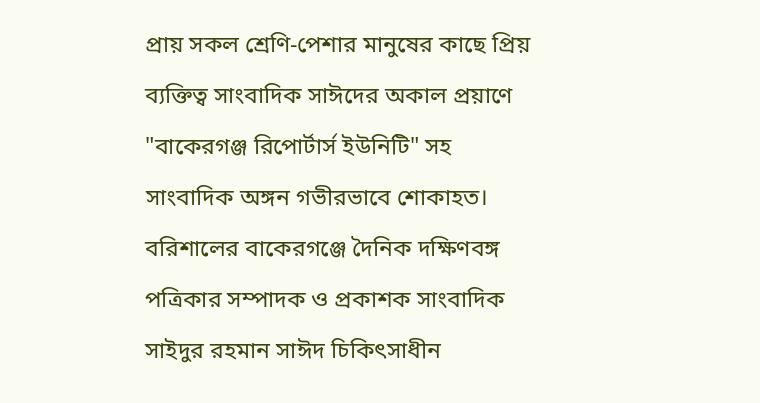প্রায় সকল শ্রেণি-পেশার মানুষের কাছে প্রিয় ব্যক্তিত্ব সাংবাদিক সাঈদের অকাল প্রয়াণে "বাকেরগঞ্জ রিপোর্টার্স ইউনিটি" সহ সাংবাদিক অঙ্গন গভীরভাবে শোকাহত।
বরিশালের বাকেরগঞ্জে দৈনিক দক্ষিণবঙ্গ পত্রিকার সম্পাদক ও প্রকাশক সাংবাদিক সাইদুর রহমান সাঈদ চিকিৎসাধীন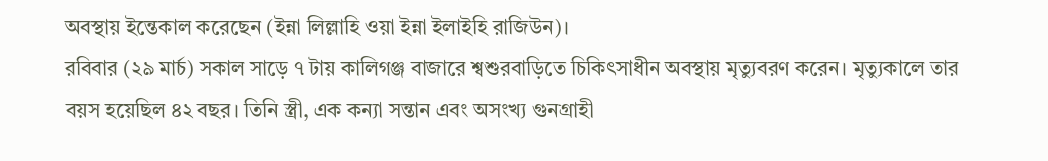অবস্থায় ইন্তেকাল করেছেন (ইন্না লিল্লাহি ওয়া ইন্না ইলাইহি রাজিউন)।
রবিবার (২৯ মার্চ) সকাল সাড়ে ৭ টায় কালিগঞ্জ বাজারে শ্বশুরবাড়িতে চিকিৎসাধীন অবস্থায় মৃত্যুবরণ করেন। মৃত্যুকালে তার বয়স হয়েছিল ৪২ বছর। তিনি স্ত্রী, এক কন্যা সন্তান এবং অসংখ্য গুনগ্রাহী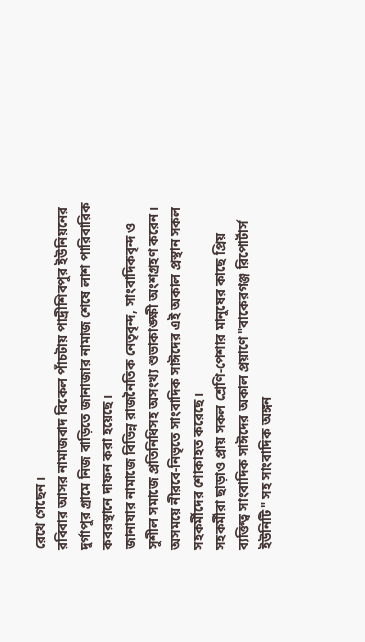রেখে গেছেন।
রবিবার আসর নামাজবাদ বিকেল পাঁচটায় পাদ্রীশিবপুর ইউনিয়নের দুর্গাপুর গ্রামে নিজ বাড়িতে জানাজার নামাজ শেষে লাশ পারিবারিক কবরস্থানে দাফন করা হয়েছে।
জানাযার নামাজে বিভিন্ন রাজনৈতিক নেতৃবৃন্দ, সাংবাদিকবৃন্দ ও সুশীল সমাজে প্রতিনিধিসহ অসংখ্য শুভাকাঙ্ক্ষী অংশগ্রহণ করেন। অসময়ে নীরবে-নিভৃতে সাংবাদিক সাঈদের এই অকাল প্রস্থান সকল সহকর্মীদের শোকাহত করেছে।
সহকর্মীরা ছাড়াও প্রায় সকল শ্রেণি-পেশার মানুষের কাছে প্রিয় ব্যক্তিত্ব সাংবাদিক সাঈদের অকাল প্রয়াণে "বাকেরগঞ্জ রিপোর্টার্স ইউনিটি" সহ সাংবাদিক অঙ্গন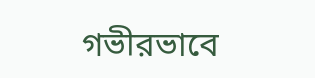গভীরভাবে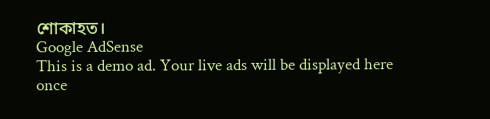শোকাহত।
Google AdSense
This is a demo ad. Your live ads will be displayed here once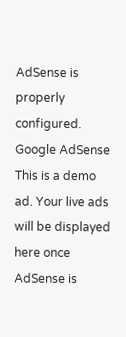AdSense is properly configured.
Google AdSense
This is a demo ad. Your live ads will be displayed here once AdSense is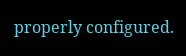properly configured.